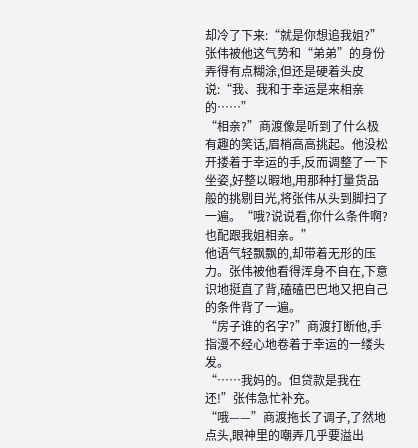却冷了下来:“就是你想追我姐?”
张伟被他这气势和“弟弟”的身份弄得有点糊涂,但还是硬着头皮说:“我、我和于幸运是来相亲的……”
“相亲?”商渡像是听到了什么极有趣的笑话,眉梢高高挑起。他没松开搂着于幸运的手,反而调整了一下坐姿,好整以暇地,用那种打量货品般的挑剔目光,将张伟从头到脚扫了一遍。“哦?说说看,你什么条件啊?也配跟我姐相亲。”
他语气轻飘飘的,却带着无形的压力。张伟被他看得浑身不自在,下意识地挺直了背,磕磕巴巴地又把自己的条件背了一遍。
“房子谁的名字?”商渡打断他,手指漫不经心地卷着于幸运的一缕头发。
“……我妈的。但贷款是我在还!”张伟急忙补充。
“哦——”商渡拖长了调子,了然地点头,眼神里的嘲弄几乎要溢出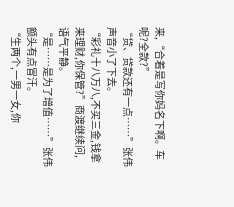来,“合着是写你妈名下啊。车呢?全款?”
“贷、贷款还有一点……”张伟声音小了下去。
“彩礼十八万八,不买三金,钱拿来理财,你保管?”商渡继续问,语气平静。
“是……是为了增值……”张伟额头有点冒汗。
“生两个,一男一女,你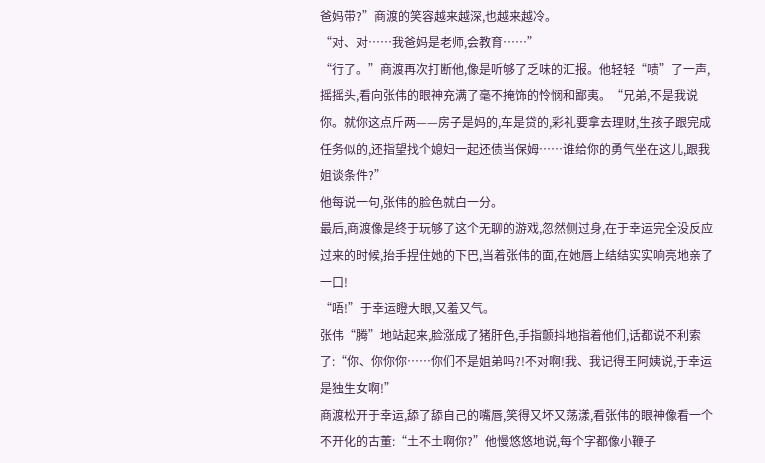爸妈带?”商渡的笑容越来越深,也越来越冷。
“对、对……我爸妈是老师,会教育……”
“行了。”商渡再次打断他,像是听够了乏味的汇报。他轻轻“啧”了一声,摇摇头,看向张伟的眼神充满了毫不掩饰的怜悯和鄙夷。“兄弟,不是我说你。就你这点斤两——房子是妈的,车是贷的,彩礼要拿去理财,生孩子跟完成任务似的,还指望找个媳妇一起还债当保姆……谁给你的勇气坐在这儿,跟我姐谈条件?”
他每说一句,张伟的脸色就白一分。
最后,商渡像是终于玩够了这个无聊的游戏,忽然侧过身,在于幸运完全没反应过来的时候,抬手捏住她的下巴,当着张伟的面,在她唇上结结实实响亮地亲了一口!
“唔!”于幸运瞪大眼,又羞又气。
张伟“腾”地站起来,脸涨成了猪肝色,手指颤抖地指着他们,话都说不利索了:“你、你你你……你们不是姐弟吗?!不对啊!我、我记得王阿姨说,于幸运是独生女啊!”
商渡松开于幸运,舔了舔自己的嘴唇,笑得又坏又荡漾,看张伟的眼神像看一个不开化的古董:“土不土啊你?”他慢悠悠地说,每个字都像小鞭子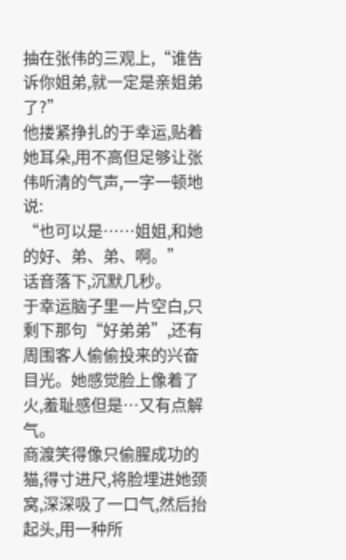抽在张伟的三观上,“谁告诉你姐弟,就一定是亲姐弟了?”
他搂紧挣扎的于幸运,贴着她耳朵,用不高但足够让张伟听清的气声,一字一顿地说:
“也可以是……姐姐,和她的好、弟、弟、啊。”
话音落下,沉默几秒。
于幸运脑子里一片空白,只剩下那句“好弟弟”,还有周围客人偷偷投来的兴奋目光。她感觉脸上像着了火,羞耻感但是…又有点解气。
商渡笑得像只偷腥成功的猫,得寸进尺,将脸埋进她颈窝,深深吸了一口气,然后抬起头,用一种所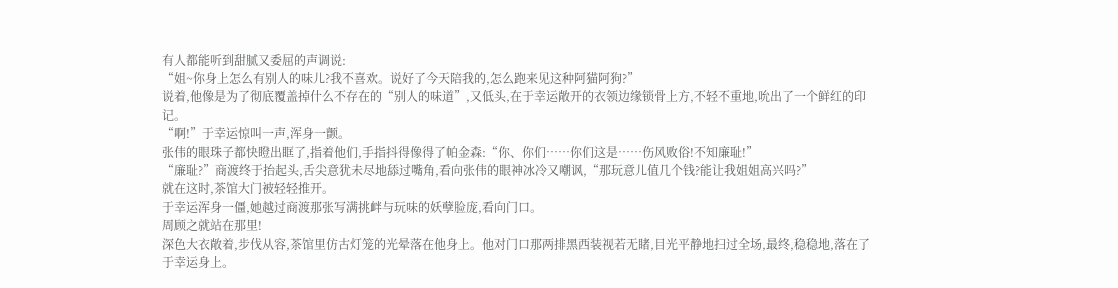有人都能听到甜腻又委屈的声调说:
“姐~你身上怎么有别人的味儿?我不喜欢。说好了今天陪我的,怎么跑来见这种阿猫阿狗?”
说着,他像是为了彻底覆盖掉什么不存在的“别人的味道”,又低头,在于幸运敞开的衣领边缘锁骨上方,不轻不重地,吮出了一个鲜红的印记。
“啊!”于幸运惊叫一声,浑身一颤。
张伟的眼珠子都快瞪出眶了,指着他们,手指抖得像得了帕金森:“你、你们……你们这是……伤风败俗!不知廉耻!”
“廉耻?”商渡终于抬起头,舌尖意犹未尽地舔过嘴角,看向张伟的眼神冰冷又嘲讽,“那玩意儿值几个钱?能让我姐姐高兴吗?”
就在这时,茶馆大门被轻轻推开。
于幸运浑身一僵,她越过商渡那张写满挑衅与玩味的妖孽脸庞,看向门口。
周顾之就站在那里!
深色大衣敞着,步伐从容,茶馆里仿古灯笼的光晕落在他身上。他对门口那两排黑西装视若无睹,目光平静地扫过全场,最终,稳稳地,落在了于幸运身上。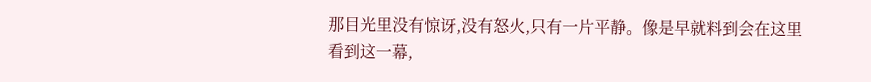那目光里没有惊讶,没有怒火,只有一片平静。像是早就料到会在这里看到这一幕,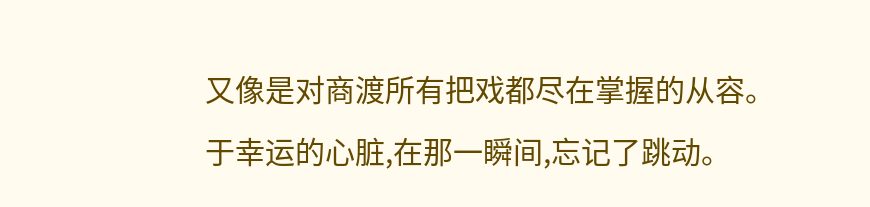又像是对商渡所有把戏都尽在掌握的从容。
于幸运的心脏,在那一瞬间,忘记了跳动。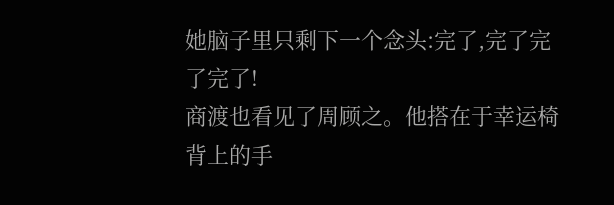她脑子里只剩下一个念头:完了,完了完了完了!
商渡也看见了周顾之。他搭在于幸运椅背上的手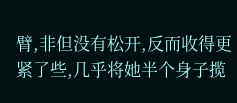臂,非但没有松开,反而收得更紧了些,几乎将她半个身子揽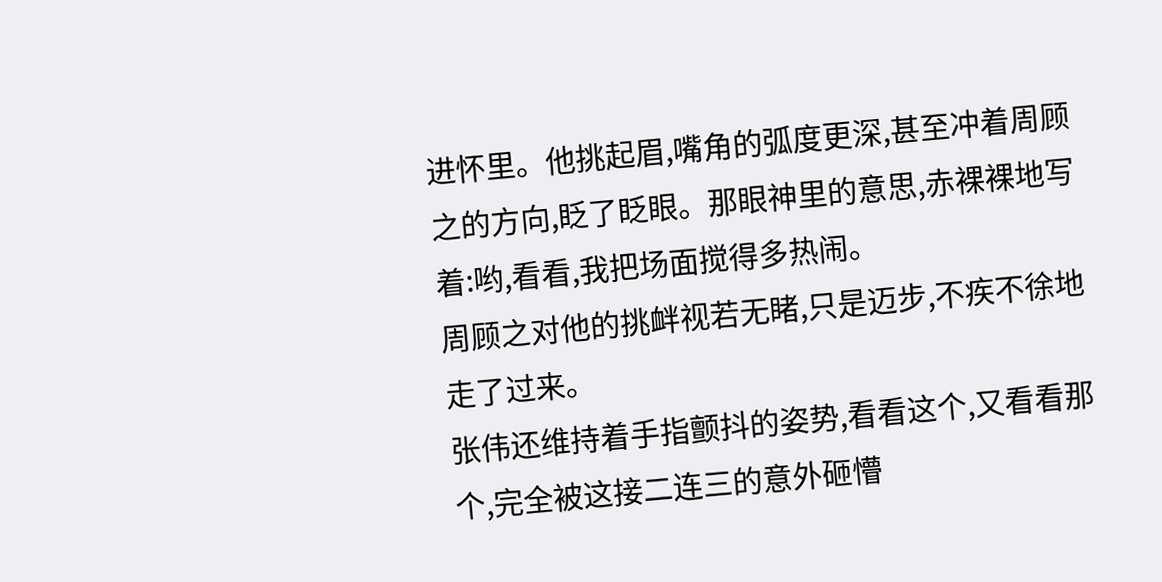进怀里。他挑起眉,嘴角的弧度更深,甚至冲着周顾之的方向,眨了眨眼。那眼神里的意思,赤裸裸地写着:哟,看看,我把场面搅得多热闹。
周顾之对他的挑衅视若无睹,只是迈步,不疾不徐地走了过来。
张伟还维持着手指颤抖的姿势,看看这个,又看看那个,完全被这接二连三的意外砸懵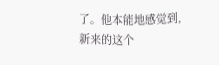了。他本能地感觉到,新来的这个